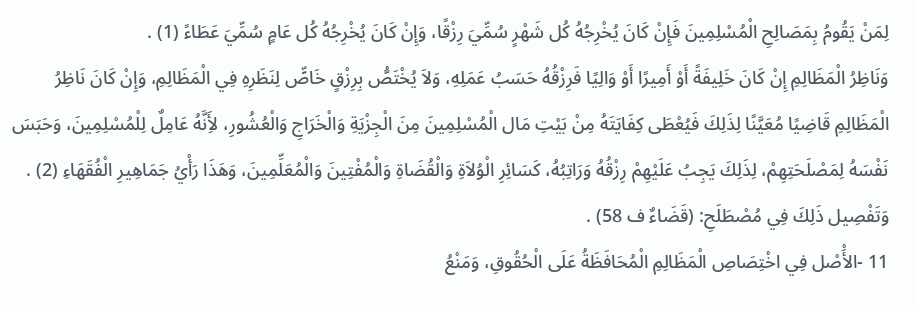لِمَنْ يَقُومُ بِمَصَالِحِ الْمُسْلِمِينَ فَإِنْ كَانَ يُخْرِجُهُ كُل شَهْرٍ سُمِّيَ رِزْقًا، وَإِنْ كَانَ يُخْرِجُهُ كُل عَامٍ سُمِّيَ عَطَاءً (1) .
وَنَاظِرُ الْمَظَالِمِ إِنْ كَانَ خَلِيفَةً أَوْ أَمِيرًا أَوْ وَالِيًا فَرِزْقُهُ حَسَبُ عَمَلِهِ، وَلاَ يُخْتَصُّ بِرِزْقٍ خَاصٍّ لِنَظَرِهِ فِي الْمَظَالِمِ، وَإِنْ كَانَ نَاظِرُ الْمَظَالِمِ قَاضِيًا مُعَيَّنًا لِذَلِكَ فَيُعْطَى كِفَايَتَهُ مِنْ بَيْتِ مَال الْمُسْلِمِينَ مِنَ الْجِزْيَةِ وَالْخَرَاجِ وَالْعُشُورِ، لأَِنَّهُ عَامِلٌ لِلْمُسْلِمِينَ، وَحَبَسَ نَفْسَهُ لِمَصْلَحَتِهِمْ، لِذَلِكَ يَجِبُ عَلَيْهِمْ رِزْقُهُ وَرَاتِبُهُ، كَسَائِرِ الْوُلاَةِ وَالْقُضَاةِ وَالْمُفْتِينَ وَالْمُعَلِّمِينَ، وَهَذَا رَأْيُ جَمَاهِيرِ الْفُقَهَاءِ (2) .
وَتَفْصِيل ذَلِكَ فِي مُصْطَلَحِ: (قَضَاءٌ ف 58) .
11 -الأَْصْل فِي اخْتِصَاصِ الْمَظَالِمِ الْمُحَافَظَةُ عَلَى الْحُقُوقِ، وَمَنْعُ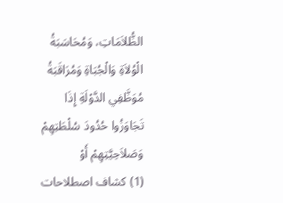الظُّلاَمَاتِ، وَمُحَاسَبَةُ الْوُلاَةِ وَالْجُبَاةِ وَمُرَاقَبَةُ مُوَظَّفِي الدَّوْلَةِ إِذَا تَجَاوَزُوا حُدُودَ سُلْطَتِهِمْ وَصَلاَحِيَّتِهِمْ أَوْ
(1) كشاف اصطلاحات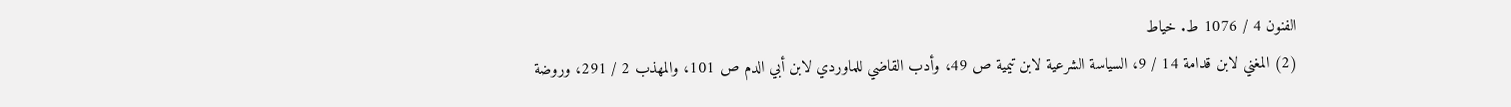الفنون 4 / 1076 ط. خياط
(2) المغني لابن قدامة 14 / 9، السياسة الشرعية لابن تيمية ص 49، وأدب القاضي للماوردي لابن أبي الدم ص 101، والمهذب 2 / 291، وروضة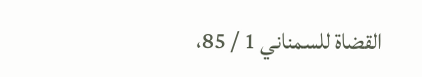القضاة للسمناني 1 / 85،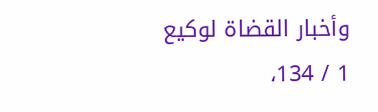وأخبار القضاة لوكيع 1 / 134،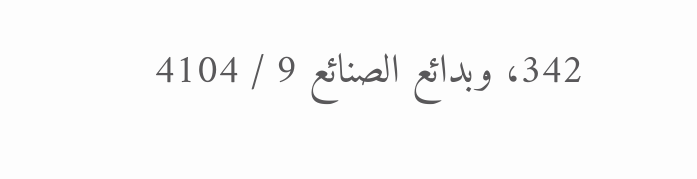342، وبدائع الصنائع 9 / 4104